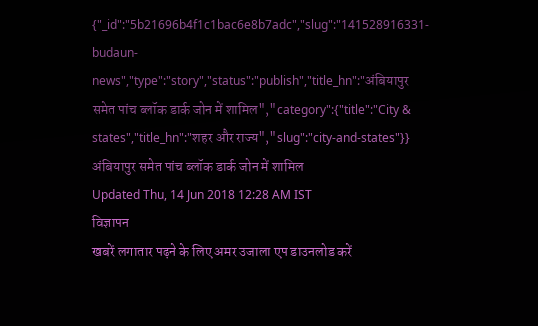{"_id":"5b21696b4f1c1bac6e8b7adc","slug":"141528916331-budaun-news","type":"story","status":"publish","title_hn":"अंबियापुर समेत पांच ब्लॉक डार्क जोन में शामिल","category":{"title":"City & states","title_hn":"शहर और राज्य","slug":"city-and-states"}}
अंबियापुर समेत पांच ब्लॉक डार्क जोन में शामिल
Updated Thu, 14 Jun 2018 12:28 AM IST
विज्ञापन
खबरें लगातार पढ़ने के लिए अमर उजाला एप डाउनलोड करें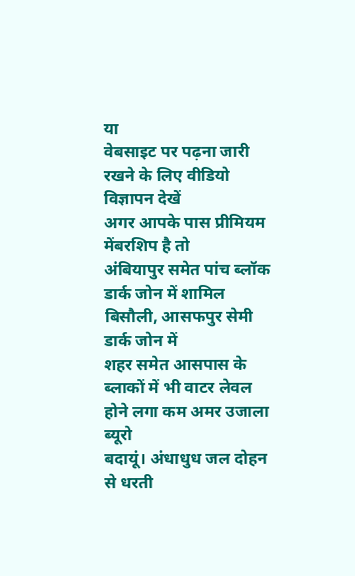या
वेबसाइट पर पढ़ना जारी रखने के लिए वीडियो विज्ञापन देखें
अगर आपके पास प्रीमियम मेंबरशिप है तो
अंबियापुर समेत पांच ब्लॉक
डार्क जोन में शामिल
बिसौली, आसफपुर सेमी डार्क जोन में
शहर समेत आसपास के ब्लाकों में भी वाटर लेवल होने लगा कम अमर उजाला ब्यूरो
बदायूं। अंधाधुध जल दोहन से धरती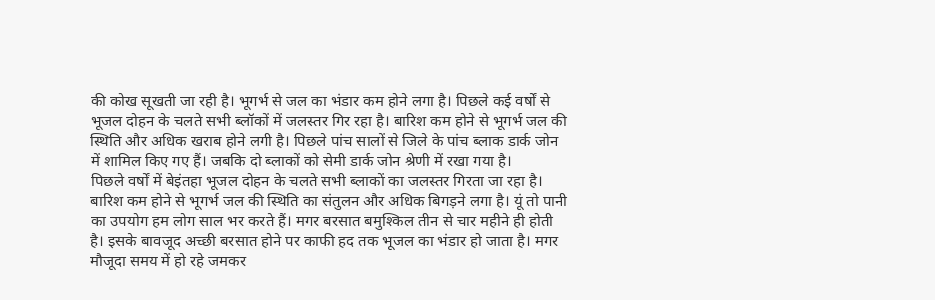की कोख सूखती जा रही है। भूगर्भ से जल का भंडार कम होने लगा है। पिछले कई वर्षों से भूजल दोहन के चलते सभी ब्लॉकों में जलस्तर गिर रहा है। बारिश कम होने से भूगर्भ जल की स्थिति और अधिक खराब होने लगी है। पिछले पांच सालों से जिले के पांच ब्लाक डार्क जोन में शामिल किए गए हैं। जबकि दो ब्लाकों को सेमी डार्क जोन श्रेणी में रखा गया है।
पिछले वर्षों में बेइंतहा भूजल दोहन के चलते सभी ब्लाकों का जलस्तर गिरता जा रहा है। बारिश कम होने से भूगर्भ जल की स्थिति का संतुलन और अधिक बिगड़ने लगा है। यूं तो पानी का उपयोग हम लोग साल भर करते हैं। मगर बरसात बमुश्किल तीन से चार महीने ही होती है। इसके बावजूद अच्छी बरसात होने पर काफी हद तक भूजल का भंडार हो जाता है। मगर मौजूदा समय में हो रहे जमकर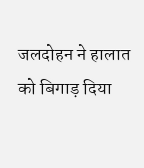जलदोहन ने हालात को बिगाड़ दिया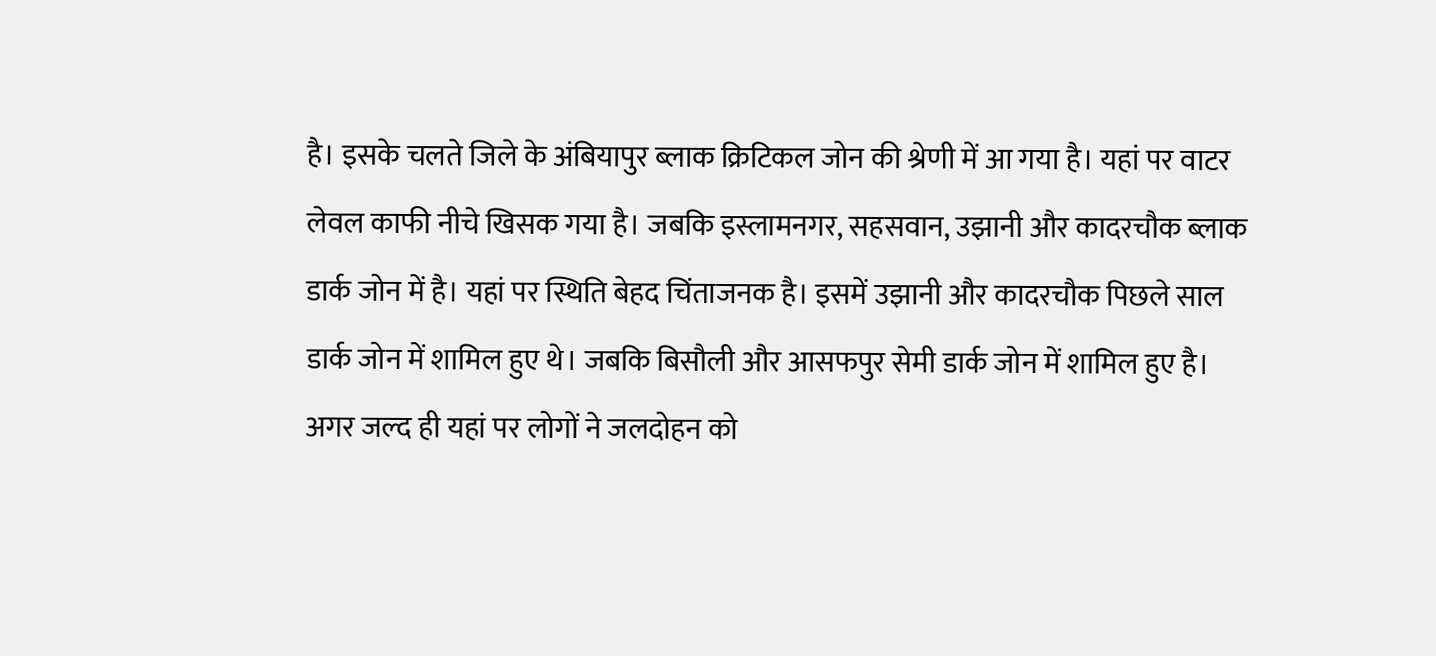है। इसके चलते जिले के अंबियापुर ब्लाक क्रिटिकल जोन की श्रेणी में आ गया है। यहां पर वाटर लेवल काफी नीचे खिसक गया है। जबकि इस्लामनगर, सहसवान, उझानी और कादरचौक ब्लाक डार्क जोन में है। यहां पर स्थिति बेहद चिंताजनक है। इसमें उझानी और कादरचौक पिछले साल डार्क जोन में शामिल हुए थे। जबकि बिसौली और आसफपुर सेमी डार्क जोन में शामिल हुए है। अगर जल्द ही यहां पर लोगों ने जलदोहन को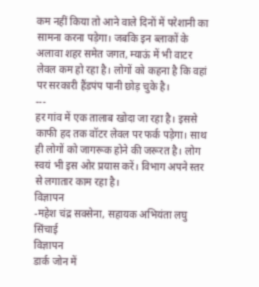कम नहीं किया तो आने वाले दिनों में परेशानी का सामना करना पड़ेगा। जबकि इन ब्लाकों के अलावा शहर समेत जगत, म्याऊं में भी वाटर लेवल कम हो रहा है। लोगों को कहना है कि वहां पर सरकारी हैंडपंप पानी छोड़ चुके है।
---
हर गांव में एक तालाब खोदा जा रहा है। इससे काफी हद तक वॉटर लेवल पर फर्क पड़ेगा। साथ ही लोगों को जागरूक होने की जरूरत है। लोग स्वयं भी इस ओर प्रयास करें। विभाग अपने स्तर से लगातार काम रहा है।
विज्ञापन
-महेश चंद्र सक्सेना, सहायक अभियंता लघु सिंचाई
विज्ञापन
डार्क जोन में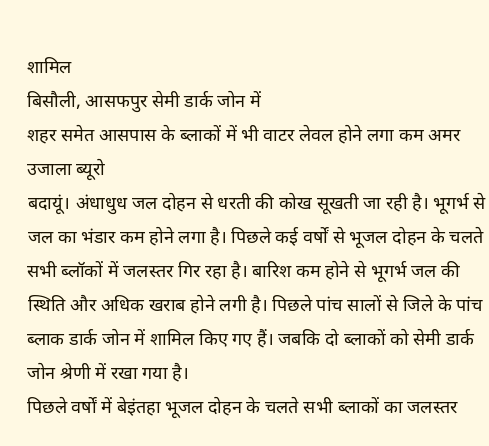शामिल
बिसौली, आसफपुर सेमी डार्क जोन में
शहर समेत आसपास के ब्लाकों में भी वाटर लेवल होने लगा कम अमर उजाला ब्यूरो
बदायूं। अंधाधुध जल दोहन से धरती की कोख सूखती जा रही है। भूगर्भ से जल का भंडार कम होने लगा है। पिछले कई वर्षों से भूजल दोहन के चलते सभी ब्लॉकों में जलस्तर गिर रहा है। बारिश कम होने से भूगर्भ जल की स्थिति और अधिक खराब होने लगी है। पिछले पांच सालों से जिले के पांच ब्लाक डार्क जोन में शामिल किए गए हैं। जबकि दो ब्लाकों को सेमी डार्क जोन श्रेणी में रखा गया है।
पिछले वर्षों में बेइंतहा भूजल दोहन के चलते सभी ब्लाकों का जलस्तर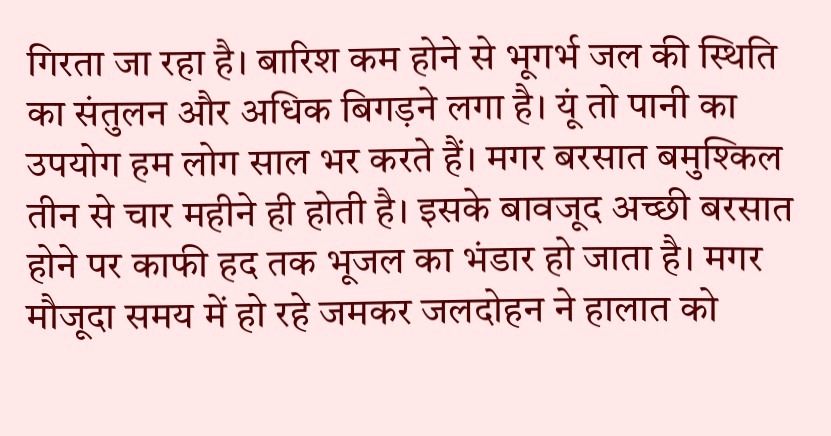गिरता जा रहा है। बारिश कम होने से भूगर्भ जल की स्थिति का संतुलन और अधिक बिगड़ने लगा है। यूं तो पानी का उपयोग हम लोग साल भर करते हैं। मगर बरसात बमुश्किल तीन से चार महीने ही होती है। इसके बावजूद अच्छी बरसात होने पर काफी हद तक भूजल का भंडार हो जाता है। मगर मौजूदा समय में हो रहे जमकर जलदोहन ने हालात को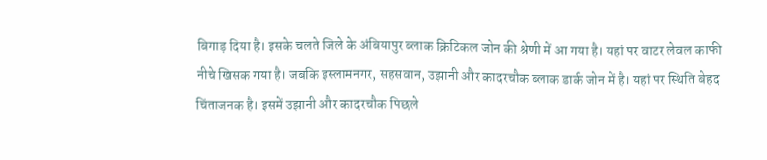बिगाड़ दिया है। इसके चलते जिले के अंबियापुर ब्लाक क्रिटिकल जोन की श्रेणी में आ गया है। यहां पर वाटर लेवल काफी नीचे खिसक गया है। जबकि इस्लामनगर, सहसवान, उझानी और कादरचौक ब्लाक डार्क जोन में है। यहां पर स्थिति बेहद चिंताजनक है। इसमें उझानी और कादरचौक पिछले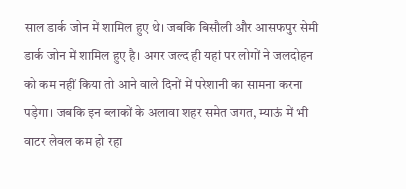साल डार्क जोन में शामिल हुए थे। जबकि बिसौली और आसफपुर सेमी डार्क जोन में शामिल हुए है। अगर जल्द ही यहां पर लोगों ने जलदोहन को कम नहीं किया तो आने वाले दिनों में परेशानी का सामना करना पड़ेगा। जबकि इन ब्लाकों के अलावा शहर समेत जगत, म्याऊं में भी वाटर लेवल कम हो रहा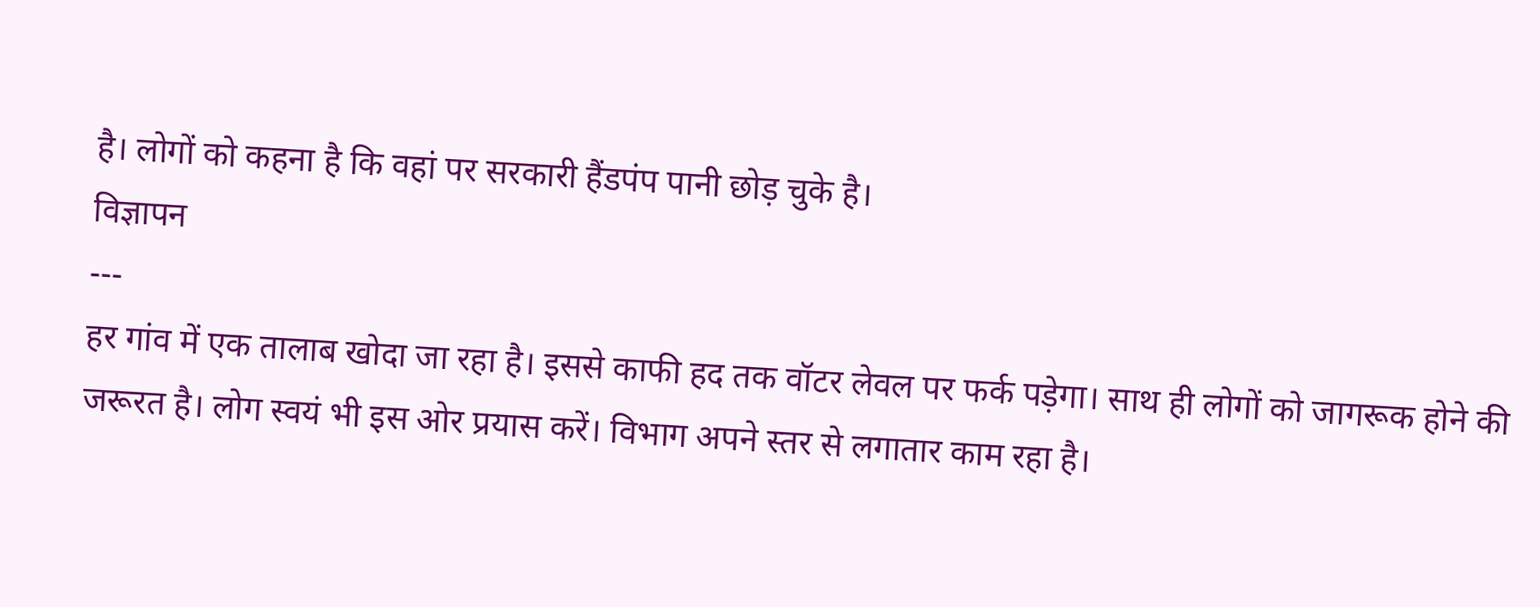है। लोगों को कहना है कि वहां पर सरकारी हैंडपंप पानी छोड़ चुके है।
विज्ञापन
---
हर गांव में एक तालाब खोदा जा रहा है। इससे काफी हद तक वॉटर लेवल पर फर्क पड़ेगा। साथ ही लोगों को जागरूक होने की जरूरत है। लोग स्वयं भी इस ओर प्रयास करें। विभाग अपने स्तर से लगातार काम रहा है।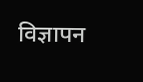विज्ञापन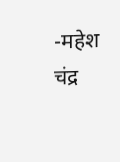-महेश चंद्र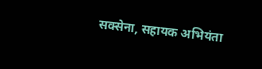सक्सेना, सहायक अभियंता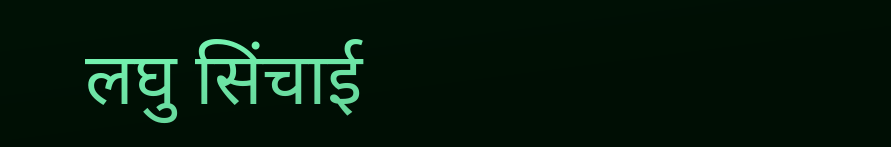लघु सिंचाई